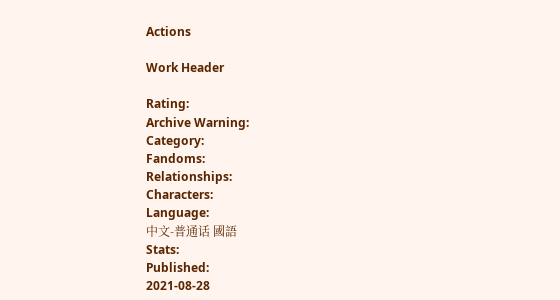Actions

Work Header

Rating:
Archive Warning:
Category:
Fandoms:
Relationships:
Characters:
Language:
中文-普通话 國語
Stats:
Published:
2021-08-28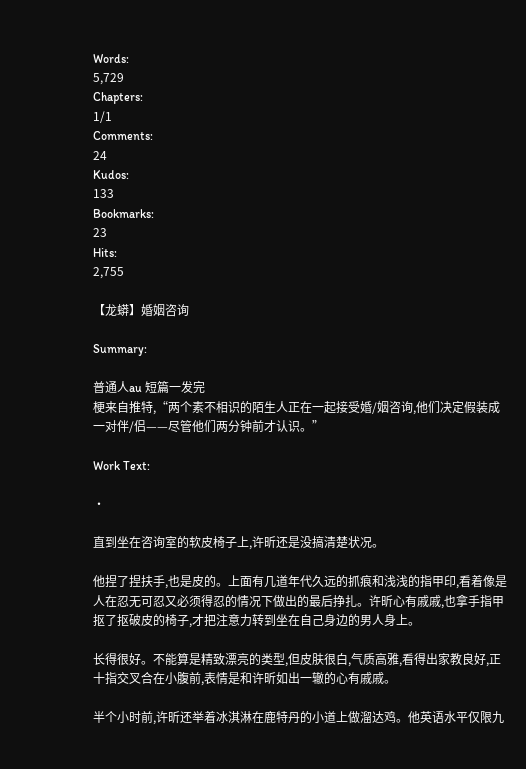Words:
5,729
Chapters:
1/1
Comments:
24
Kudos:
133
Bookmarks:
23
Hits:
2,755

【龙蟒】婚姻咨询

Summary:

普通人au 短篇一发完
梗来自推特,“两个素不相识的陌生人正在一起接受婚/姻咨询,他们决定假装成一对伴/侣——尽管他们两分钟前才认识。”

Work Text:

·

直到坐在咨询室的软皮椅子上,许昕还是没搞清楚状况。

他捏了捏扶手,也是皮的。上面有几道年代久远的抓痕和浅浅的指甲印,看着像是人在忍无可忍又必须得忍的情况下做出的最后挣扎。许昕心有戚戚,也拿手指甲抠了抠破皮的椅子,才把注意力转到坐在自己身边的男人身上。

长得很好。不能算是精致漂亮的类型,但皮肤很白,气质高雅,看得出家教良好,正十指交叉合在小腹前,表情是和许昕如出一辙的心有戚戚。

半个小时前,许昕还举着冰淇淋在鹿特丹的小道上做溜达鸡。他英语水平仅限九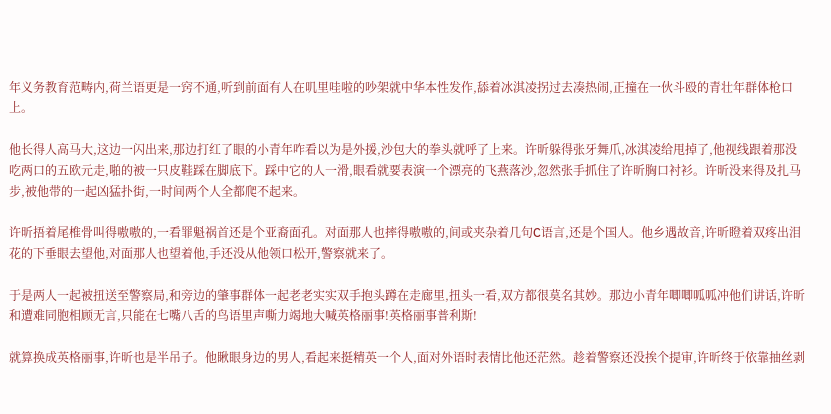年义务教育范畴内,荷兰语更是一窍不通,听到前面有人在叽里哇啦的吵架就中华本性发作,舔着冰淇凌拐过去凑热闹,正撞在一伙斗殴的青壮年群体枪口上。

他长得人高马大,这边一闪出来,那边打红了眼的小青年咋看以为是外援,沙包大的拳头就呼了上来。许昕躲得张牙舞爪,冰淇凌给甩掉了,他视线跟着那没吃两口的五欧元走,啪的被一只皮鞋踩在脚底下。踩中它的人一滑,眼看就要表演一个漂亮的飞燕落沙,忽然张手抓住了许昕胸口衬衫。许昕没来得及扎马步,被他带的一起凶猛扑街,一时间两个人全都爬不起来。

许昕捂着尾椎骨叫得嗷嗷的,一看罪魁祸首还是个亚裔面孔。对面那人也摔得嗷嗷的,间或夹杂着几句C语言,还是个国人。他乡遇故音,许昕瞪着双疼出泪花的下垂眼去望他,对面那人也望着他,手还没从他领口松开,警察就来了。

于是两人一起被扭送至警察局,和旁边的肇事群体一起老老实实双手抱头蹲在走廊里,扭头一看,双方都很莫名其妙。那边小青年唧唧呱呱冲他们讲话,许昕和遭难同胞相顾无言,只能在七嘴八舌的鸟语里声嘶力竭地大喊英格丽事!英格丽事普利斯!

就算换成英格丽事,许昕也是半吊子。他瞅眼身边的男人,看起来挺精英一个人,面对外语时表情比他还茫然。趁着警察还没挨个提审,许昕终于依靠抽丝剥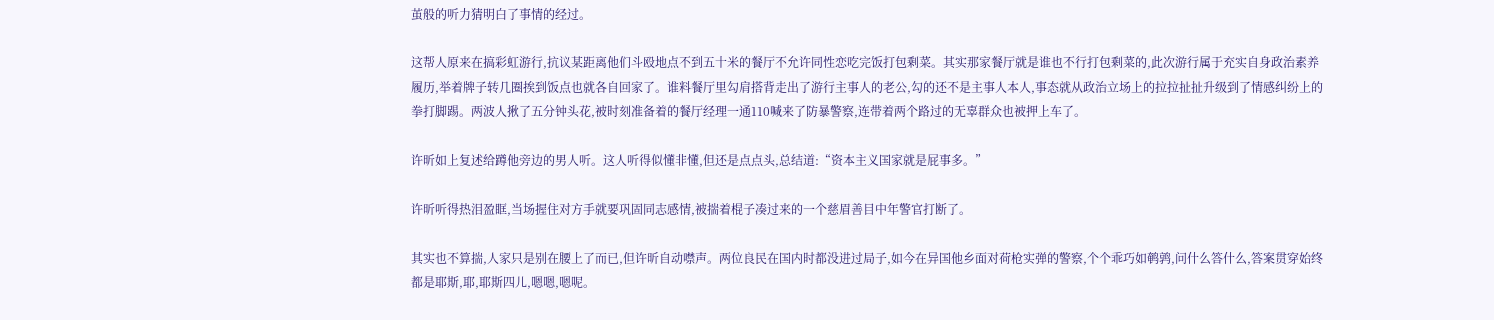茧般的听力猜明白了事情的经过。

这帮人原来在搞彩虹游行,抗议某距离他们斗殴地点不到五十米的餐厅不允许同性恋吃完饭打包剩菜。其实那家餐厅就是谁也不行打包剩菜的,此次游行属于充实自身政治素养履历,举着牌子转几圈挨到饭点也就各自回家了。谁料餐厅里勾肩搭背走出了游行主事人的老公,勾的还不是主事人本人,事态就从政治立场上的拉拉扯扯升级到了情感纠纷上的拳打脚踢。两波人揪了五分钟头花,被时刻准备着的餐厅经理一通110喊来了防暴警察,连带着两个路过的无辜群众也被押上车了。

许昕如上复述给蹲他旁边的男人听。这人听得似懂非懂,但还是点点头,总结道:“资本主义国家就是屁事多。”

许昕听得热泪盈眶,当场握住对方手就要巩固同志感情,被揣着棍子凑过来的一个慈眉善目中年警官打断了。

其实也不算揣,人家只是别在腰上了而已,但许昕自动噤声。两位良民在国内时都没进过局子,如今在异国他乡面对荷枪实弹的警察,个个乖巧如鹌鹑,问什么答什么,答案贯穿始终都是耶斯,耶,耶斯四儿,嗯嗯,嗯呢。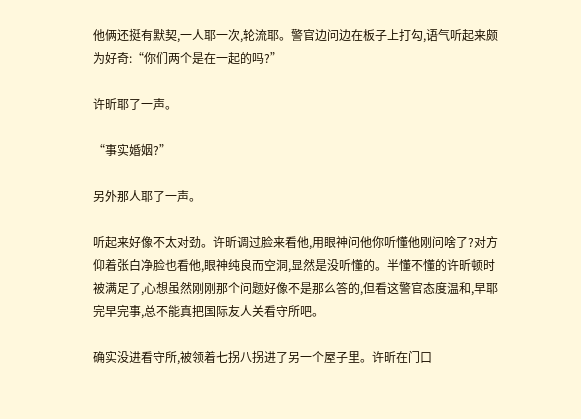他俩还挺有默契,一人耶一次,轮流耶。警官边问边在板子上打勾,语气听起来颇为好奇:“你们两个是在一起的吗?”

许昕耶了一声。

“事实婚姻?”

另外那人耶了一声。

听起来好像不太对劲。许昕调过脸来看他,用眼神问他你听懂他刚问啥了?对方仰着张白净脸也看他,眼神纯良而空洞,显然是没听懂的。半懂不懂的许昕顿时被满足了,心想虽然刚刚那个问题好像不是那么答的,但看这警官态度温和,早耶完早完事,总不能真把国际友人关看守所吧。

确实没进看守所,被领着七拐八拐进了另一个屋子里。许昕在门口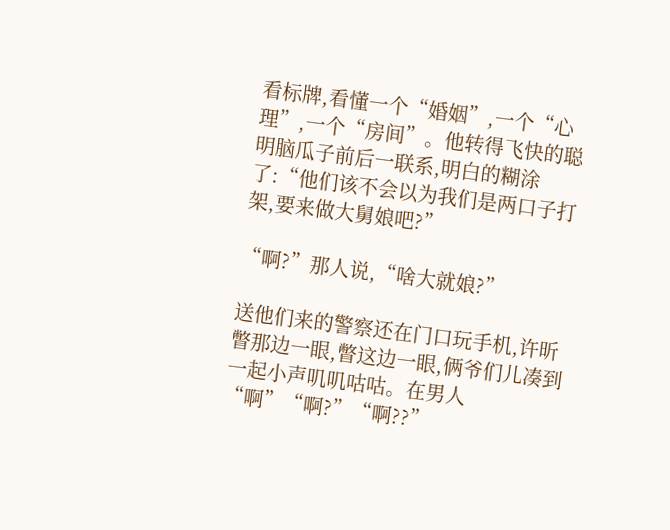看标牌,看懂一个“婚姻”,一个“心理”,一个“房间”。他转得飞快的聪明脑瓜子前后一联系,明白的糊涂了:“他们该不会以为我们是两口子打架,要来做大舅娘吧?”

“啊?”那人说,“啥大就娘?”

送他们来的警察还在门口玩手机,许昕瞥那边一眼,瞥这边一眼,俩爷们儿凑到一起小声叽叽咕咕。在男人“啊”“啊?”“啊??”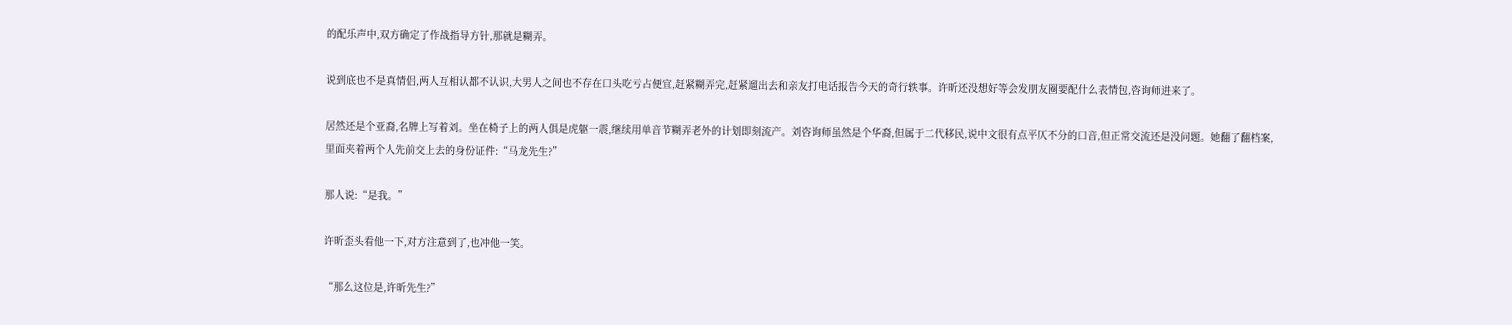的配乐声中,双方确定了作战指导方针,那就是糊弄。

说到底也不是真情侣,两人互相认都不认识,大男人之间也不存在口头吃亏占便宜,赶紧糊弄完,赶紧遛出去和亲友打电话报告今天的奇行轶事。许昕还没想好等会发朋友圈要配什么表情包,咨询师进来了。

居然还是个亚裔,名牌上写着刘。坐在椅子上的两人俱是虎躯一震,继续用单音节糊弄老外的计划即刻流产。刘咨询师虽然是个华裔,但属于二代移民,说中文很有点平仄不分的口音,但正常交流还是没问题。她翻了翻档案,里面夹着两个人先前交上去的身份证件:“马龙先生?”

那人说:“是我。”

许昕歪头看他一下,对方注意到了,也冲他一笑。

“那么这位是,许昕先生?”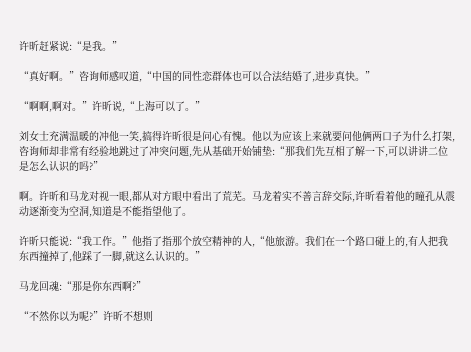许昕赶紧说:“是我。”

“真好啊。”咨询师感叹道,“中国的同性恋群体也可以合法结婚了,进步真快。”

“啊啊,啊对。”许昕说,“上海可以了。”

刘女士充满温暖的冲他一笑,搞得许昕很是问心有愧。他以为应该上来就要问他俩两口子为什么打架,咨询师却非常有经验地跳过了冲突问题,先从基础开始铺垫:“那我们先互相了解一下,可以讲讲二位是怎么认识的吗?”

啊。许昕和马龙对视一眼,都从对方眼中看出了荒芜。马龙着实不善言辞交际,许昕看着他的瞳孔从震动逐渐变为空洞,知道是不能指望他了。

许昕只能说:“我工作。”他指了指那个放空精神的人,“他旅游。我们在一个路口碰上的,有人把我东西撞掉了,他踩了一脚,就这么认识的。”

马龙回魂:“那是你东西啊?”

“不然你以为呢?”许昕不想则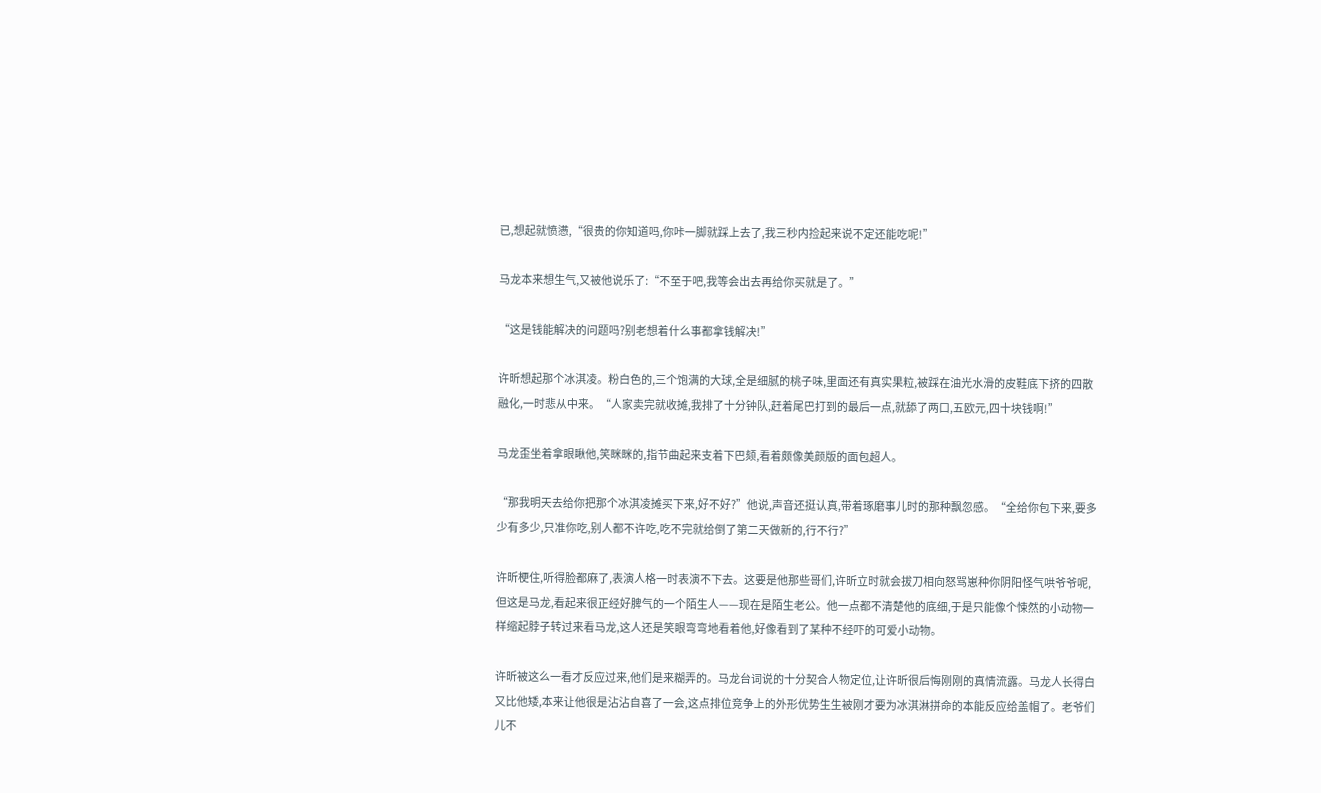已,想起就愤懑,“很贵的你知道吗,你咔一脚就踩上去了,我三秒内捡起来说不定还能吃呢!”

马龙本来想生气,又被他说乐了:“不至于吧,我等会出去再给你买就是了。”

“这是钱能解决的问题吗?别老想着什么事都拿钱解决!”

许昕想起那个冰淇凌。粉白色的,三个饱满的大球,全是细腻的桃子味,里面还有真实果粒,被踩在油光水滑的皮鞋底下挤的四散融化,一时悲从中来。“人家卖完就收摊,我排了十分钟队,赶着尾巴打到的最后一点,就舔了两口,五欧元,四十块钱啊!”

马龙歪坐着拿眼瞅他,笑眯眯的,指节曲起来支着下巴颏,看着颇像美颜版的面包超人。

“那我明天去给你把那个冰淇凌摊买下来,好不好?”他说,声音还挺认真,带着琢磨事儿时的那种飘忽感。“全给你包下来,要多少有多少,只准你吃,别人都不许吃,吃不完就给倒了第二天做新的,行不行?”

许昕梗住,听得脸都麻了,表演人格一时表演不下去。这要是他那些哥们,许昕立时就会拔刀相向怒骂崽种你阴阳怪气哄爷爷呢,但这是马龙,看起来很正经好脾气的一个陌生人——现在是陌生老公。他一点都不清楚他的底细,于是只能像个悚然的小动物一样缩起脖子转过来看马龙,这人还是笑眼弯弯地看着他,好像看到了某种不经吓的可爱小动物。

许昕被这么一看才反应过来,他们是来糊弄的。马龙台词说的十分契合人物定位,让许昕很后悔刚刚的真情流露。马龙人长得白又比他矮,本来让他很是沾沾自喜了一会,这点排位竞争上的外形优势生生被刚才要为冰淇淋拼命的本能反应给盖帽了。老爷们儿不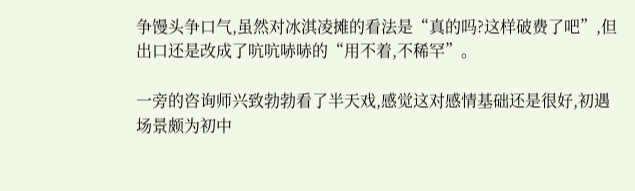争馒头争口气,虽然对冰淇凌摊的看法是“真的吗?这样破费了吧”,但出口还是改成了吭吭哧哧的“用不着,不稀罕”。

一旁的咨询师兴致勃勃看了半天戏,感觉这对感情基础还是很好,初遇场景颇为初中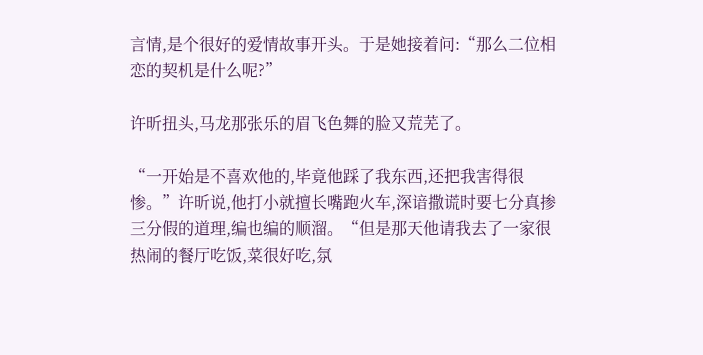言情,是个很好的爱情故事开头。于是她接着问:“那么二位相恋的契机是什么呢?”

许昕扭头,马龙那张乐的眉飞色舞的脸又荒芜了。

“一开始是不喜欢他的,毕竟他踩了我东西,还把我害得很惨。”许昕说,他打小就擅长嘴跑火车,深谙撒谎时要七分真掺三分假的道理,编也编的顺溜。“但是那天他请我去了一家很热闹的餐厅吃饭,菜很好吃,氛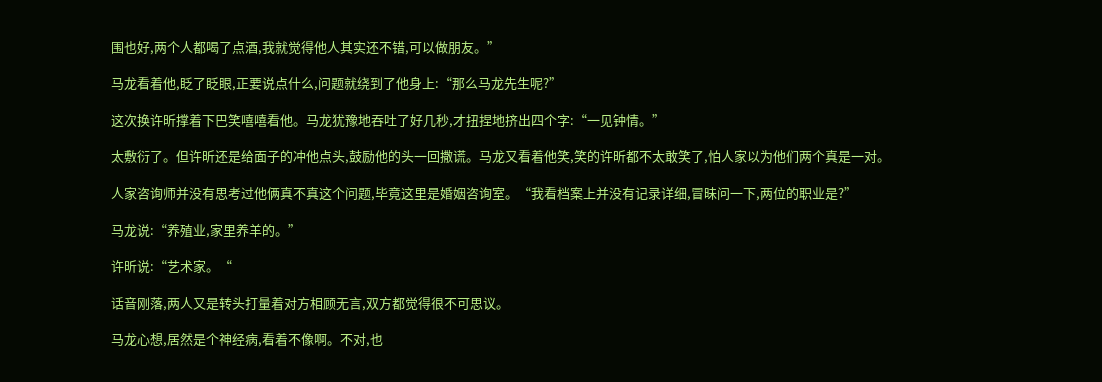围也好,两个人都喝了点酒,我就觉得他人其实还不错,可以做朋友。”

马龙看着他,眨了眨眼,正要说点什么,问题就绕到了他身上:“那么马龙先生呢?”

这次换许昕撑着下巴笑嘻嘻看他。马龙犹豫地吞吐了好几秒,才扭捏地挤出四个字:“一见钟情。”

太敷衍了。但许昕还是给面子的冲他点头,鼓励他的头一回撒谎。马龙又看着他笑,笑的许昕都不太敢笑了,怕人家以为他们两个真是一对。

人家咨询师并没有思考过他俩真不真这个问题,毕竟这里是婚姻咨询室。“我看档案上并没有记录详细,冒昧问一下,两位的职业是?”

马龙说:“养殖业,家里养羊的。”

许昕说:“艺术家。“

话音刚落,两人又是转头打量着对方相顾无言,双方都觉得很不可思议。

马龙心想,居然是个神经病,看着不像啊。不对,也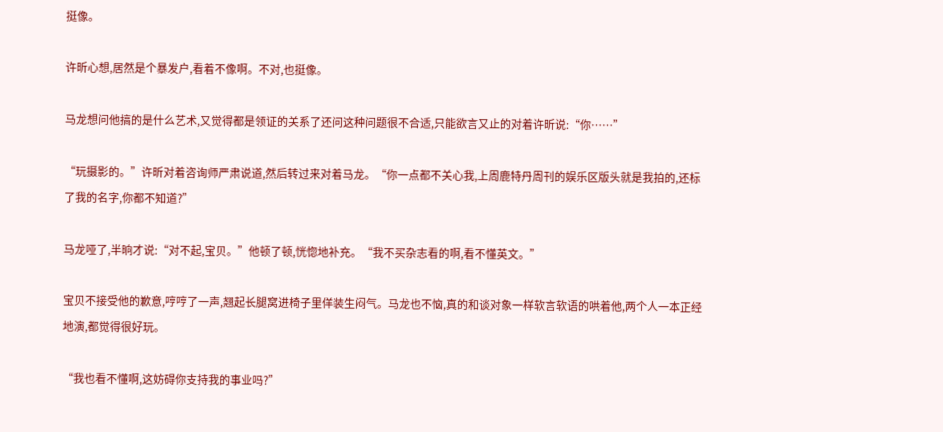挺像。

许昕心想,居然是个暴发户,看着不像啊。不对,也挺像。

马龙想问他搞的是什么艺术,又觉得都是领证的关系了还问这种问题很不合适,只能欲言又止的对着许昕说:“你……”

“玩摄影的。”许昕对着咨询师严肃说道,然后转过来对着马龙。“你一点都不关心我,上周鹿特丹周刊的娱乐区版头就是我拍的,还标了我的名字,你都不知道?”

马龙哑了,半晌才说:“对不起,宝贝。”他顿了顿,恍惚地补充。“我不买杂志看的啊,看不懂英文。”

宝贝不接受他的歉意,哼哼了一声,翘起长腿窝进椅子里佯装生闷气。马龙也不恼,真的和谈对象一样软言软语的哄着他,两个人一本正经地演,都觉得很好玩。

“我也看不懂啊,这妨碍你支持我的事业吗?”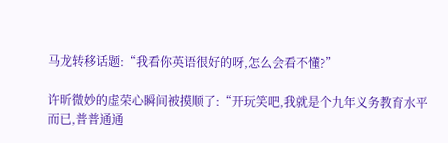马龙转移话题:“我看你英语很好的呀,怎么会看不懂?”

许昕微妙的虚荣心瞬间被摸顺了:“开玩笑吧,我就是个九年义务教育水平而已,普普通通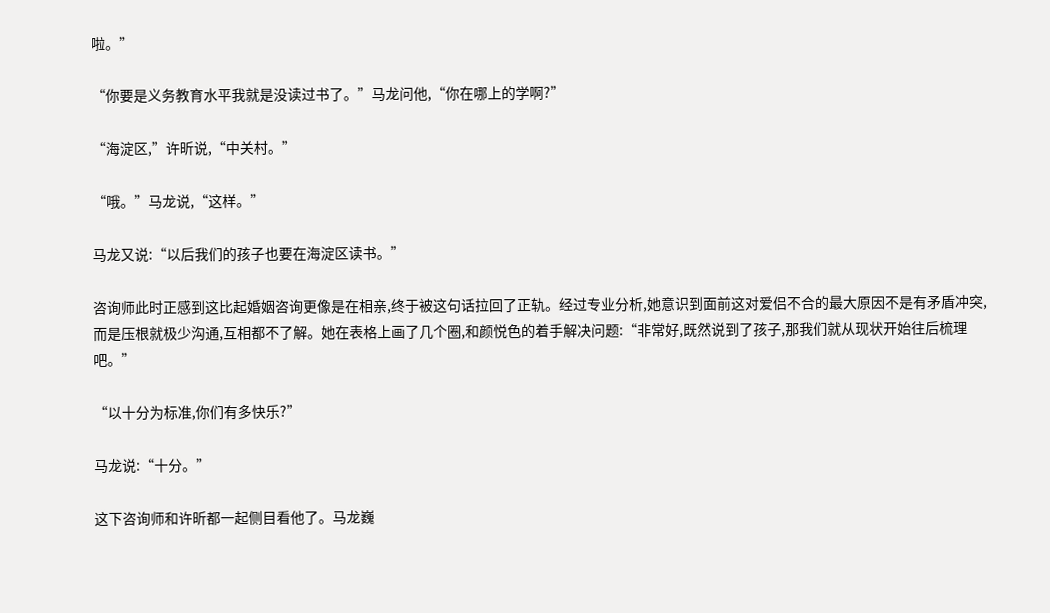啦。”

“你要是义务教育水平我就是没读过书了。”马龙问他,“你在哪上的学啊?”

“海淀区,”许昕说,“中关村。”

“哦。”马龙说,“这样。”

马龙又说:“以后我们的孩子也要在海淀区读书。”

咨询师此时正感到这比起婚姻咨询更像是在相亲,终于被这句话拉回了正轨。经过专业分析,她意识到面前这对爱侣不合的最大原因不是有矛盾冲突,而是压根就极少沟通,互相都不了解。她在表格上画了几个圈,和颜悦色的着手解决问题:“非常好,既然说到了孩子,那我们就从现状开始往后梳理吧。”

“以十分为标准,你们有多快乐?”

马龙说:“十分。”

这下咨询师和许昕都一起侧目看他了。马龙巍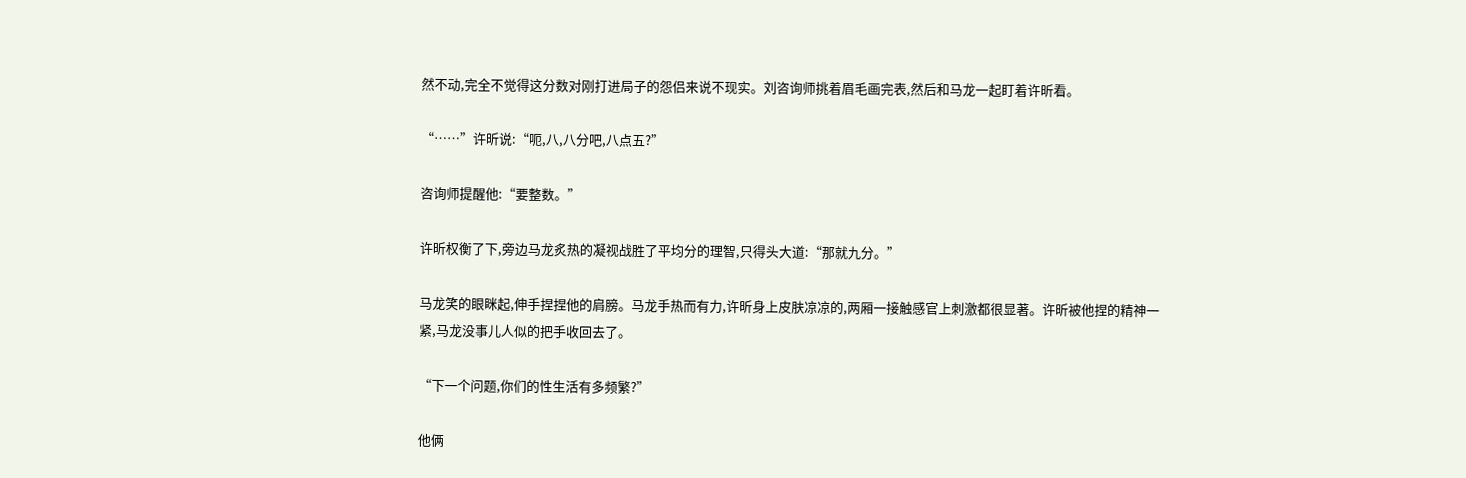然不动,完全不觉得这分数对刚打进局子的怨侣来说不现实。刘咨询师挑着眉毛画完表,然后和马龙一起盯着许昕看。

“……”许昕说:“呃,八,八分吧,八点五?”

咨询师提醒他:“要整数。”

许昕权衡了下,旁边马龙炙热的凝视战胜了平均分的理智,只得头大道:“那就九分。”

马龙笑的眼眯起,伸手捏捏他的肩膀。马龙手热而有力,许昕身上皮肤凉凉的,两厢一接触感官上刺激都很显著。许昕被他捏的精神一紧,马龙没事儿人似的把手收回去了。

“下一个问题,你们的性生活有多频繁?”

他俩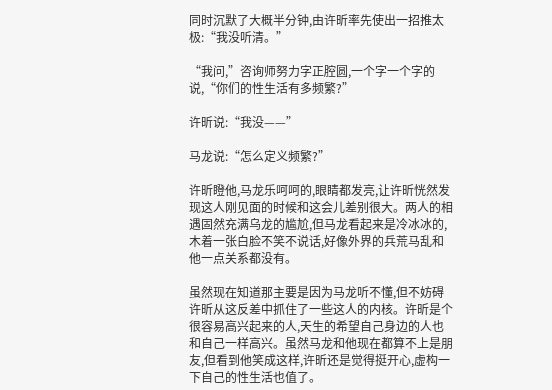同时沉默了大概半分钟,由许昕率先使出一招推太极:“我没听清。”

“我问,”咨询师努力字正腔圆,一个字一个字的说,“你们的性生活有多频繁?”

许昕说:“我没——”

马龙说:“怎么定义频繁?”

许昕瞪他,马龙乐呵呵的,眼睛都发亮,让许昕恍然发现这人刚见面的时候和这会儿差别很大。两人的相遇固然充满乌龙的尴尬,但马龙看起来是冷冰冰的,木着一张白脸不笑不说话,好像外界的兵荒马乱和他一点关系都没有。

虽然现在知道那主要是因为马龙听不懂,但不妨碍许昕从这反差中抓住了一些这人的内核。许昕是个很容易高兴起来的人,天生的希望自己身边的人也和自己一样高兴。虽然马龙和他现在都算不上是朋友,但看到他笑成这样,许昕还是觉得挺开心,虚构一下自己的性生活也值了。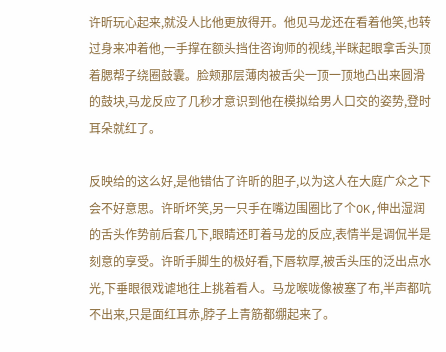许昕玩心起来,就没人比他更放得开。他见马龙还在看着他笑,也转过身来冲着他,一手撑在额头挡住咨询师的视线,半眯起眼拿舌头顶着腮帮子绕圈鼓囊。脸颊那层薄肉被舌尖一顶一顶地凸出来圆滑的鼓块,马龙反应了几秒才意识到他在模拟给男人口交的姿势,登时耳朵就红了。

反映给的这么好,是他错估了许昕的胆子,以为这人在大庭广众之下会不好意思。许昕坏笑,另一只手在嘴边围圈比了个OK,伸出湿润的舌头作势前后套几下,眼睛还盯着马龙的反应,表情半是调侃半是刻意的享受。许昕手脚生的极好看,下唇软厚,被舌头压的泛出点水光,下垂眼很戏谑地往上挑着看人。马龙喉咙像被塞了布,半声都吭不出来,只是面红耳赤,脖子上青筋都绷起来了。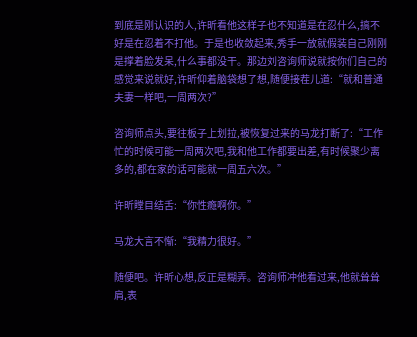到底是刚认识的人,许昕看他这样子也不知道是在忍什么,搞不好是在忍着不打他。于是也收敛起来,秀手一放就假装自己刚刚是撑着脸发呆,什么事都没干。那边刘咨询师说就按你们自己的感觉来说就好,许昕仰着脑袋想了想,随便接茬儿道:“就和普通夫妻一样吧,一周两次?”

咨询师点头,要往板子上划拉,被恢复过来的马龙打断了:“工作忙的时候可能一周两次吧,我和他工作都要出差,有时候聚少离多的,都在家的话可能就一周五六次。”

许昕瞠目结舌:“你性瘾啊你。”

马龙大言不惭:“我精力很好。”

随便吧。许昕心想,反正是糊弄。咨询师冲他看过来,他就耸耸肩,表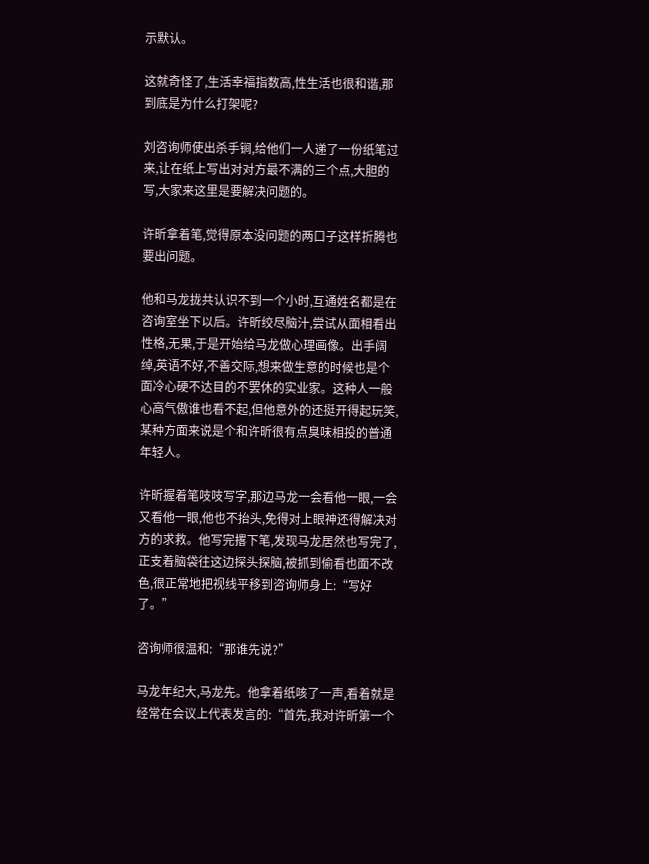示默认。

这就奇怪了,生活幸福指数高,性生活也很和谐,那到底是为什么打架呢?

刘咨询师使出杀手锏,给他们一人递了一份纸笔过来,让在纸上写出对对方最不满的三个点,大胆的写,大家来这里是要解决问题的。

许昕拿着笔,觉得原本没问题的两口子这样折腾也要出问题。

他和马龙拢共认识不到一个小时,互通姓名都是在咨询室坐下以后。许昕绞尽脑汁,尝试从面相看出性格,无果,于是开始给马龙做心理画像。出手阔绰,英语不好,不善交际,想来做生意的时候也是个面冷心硬不达目的不罢休的实业家。这种人一般心高气傲谁也看不起,但他意外的还挺开得起玩笑,某种方面来说是个和许昕很有点臭味相投的普通年轻人。

许昕握着笔吱吱写字,那边马龙一会看他一眼,一会又看他一眼,他也不抬头,免得对上眼神还得解决对方的求救。他写完撂下笔,发现马龙居然也写完了,正支着脑袋往这边探头探脑,被抓到偷看也面不改色,很正常地把视线平移到咨询师身上:“写好了。”

咨询师很温和:“那谁先说?”

马龙年纪大,马龙先。他拿着纸咳了一声,看着就是经常在会议上代表发言的:“首先,我对许昕第一个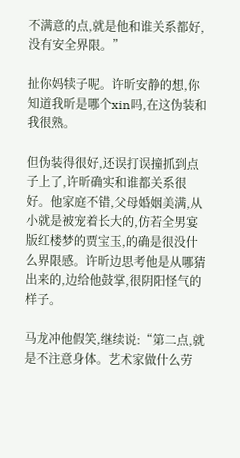不满意的点,就是他和谁关系都好,没有安全界限。”

扯你妈犊子呢。许昕安静的想,你知道我昕是哪个xin吗,在这伪装和我很熟。

但伪装得很好,还误打误撞抓到点子上了,许昕确实和谁都关系很好。他家庭不错,父母婚姻美满,从小就是被宠着长大的,仿若全男宴版红楼梦的贾宝玉,的确是很没什么界限感。许昕边思考他是从哪猜出来的,边给他鼓掌,很阴阳怪气的样子。

马龙冲他假笑,继续说:“第二点,就是不注意身体。艺术家做什么劳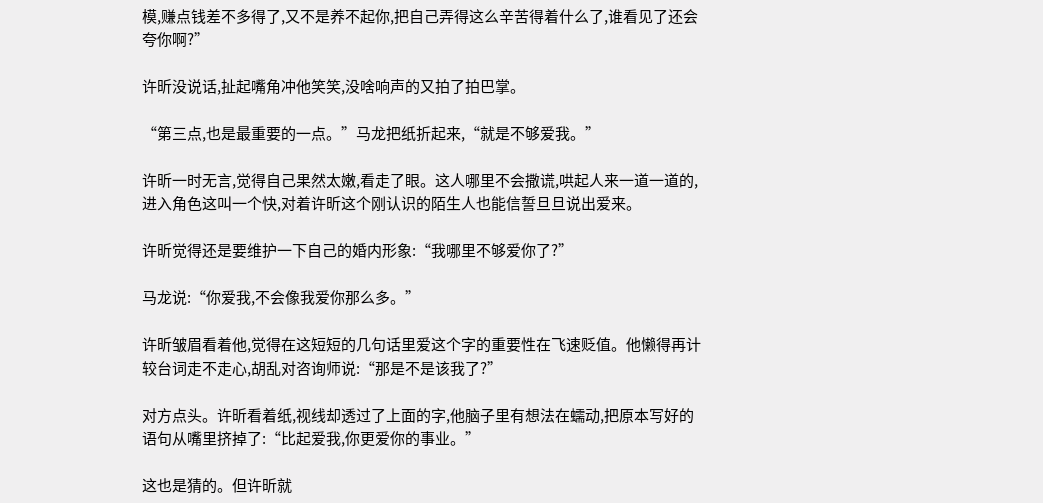模,赚点钱差不多得了,又不是养不起你,把自己弄得这么辛苦得着什么了,谁看见了还会夸你啊?”

许昕没说话,扯起嘴角冲他笑笑,没啥响声的又拍了拍巴掌。

“第三点,也是最重要的一点。”马龙把纸折起来,“就是不够爱我。”

许昕一时无言,觉得自己果然太嫩,看走了眼。这人哪里不会撒谎,哄起人来一道一道的,进入角色这叫一个快,对着许昕这个刚认识的陌生人也能信誓旦旦说出爱来。

许昕觉得还是要维护一下自己的婚内形象:“我哪里不够爱你了?”

马龙说:“你爱我,不会像我爱你那么多。”

许昕皱眉看着他,觉得在这短短的几句话里爱这个字的重要性在飞速贬值。他懒得再计较台词走不走心,胡乱对咨询师说:“那是不是该我了?”

对方点头。许昕看着纸,视线却透过了上面的字,他脑子里有想法在蠕动,把原本写好的语句从嘴里挤掉了:“比起爱我,你更爱你的事业。”

这也是猜的。但许昕就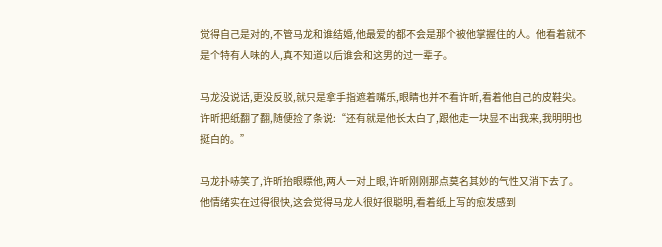觉得自己是对的,不管马龙和谁结婚,他最爱的都不会是那个被他掌握住的人。他看着就不是个特有人味的人,真不知道以后谁会和这男的过一辈子。

马龙没说话,更没反驳,就只是拿手指遮着嘴乐,眼睛也并不看许昕,看着他自己的皮鞋尖。许昕把纸翻了翻,随便捡了条说:“还有就是他长太白了,跟他走一块显不出我来,我明明也挺白的。”

马龙扑哧笑了,许昕抬眼瞟他,两人一对上眼,许昕刚刚那点莫名其妙的气性又消下去了。他情绪实在过得很快,这会觉得马龙人很好很聪明,看着纸上写的愈发感到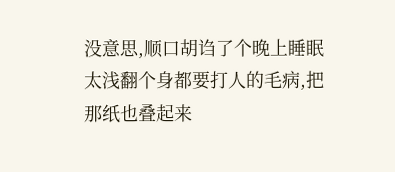没意思,顺口胡诌了个晚上睡眠太浅翻个身都要打人的毛病,把那纸也叠起来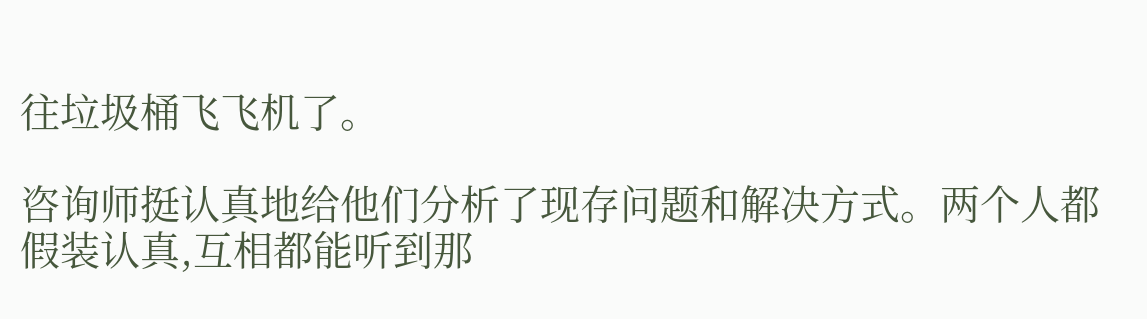往垃圾桶飞飞机了。

咨询师挺认真地给他们分析了现存问题和解决方式。两个人都假装认真,互相都能听到那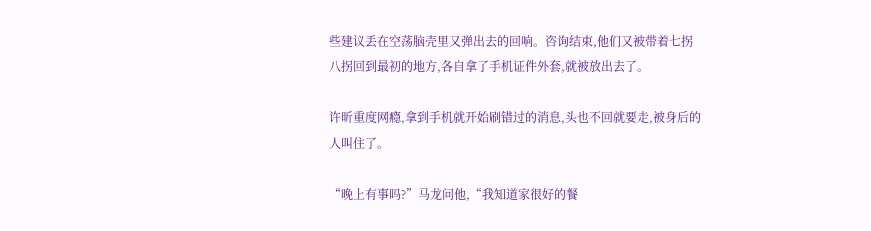些建议丢在空荡脑壳里又弹出去的回响。咨询结束,他们又被带着七拐八拐回到最初的地方,各自拿了手机证件外套,就被放出去了。

许昕重度网瘾,拿到手机就开始刷错过的消息,头也不回就要走,被身后的人叫住了。

“晚上有事吗?”马龙问他,“我知道家很好的餐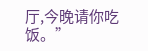厅,今晚请你吃饭。”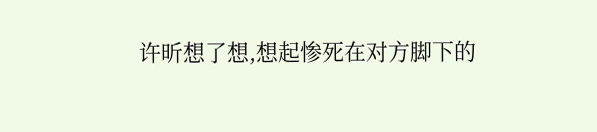许昕想了想,想起惨死在对方脚下的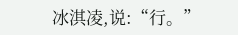冰淇凌,说:“行。”